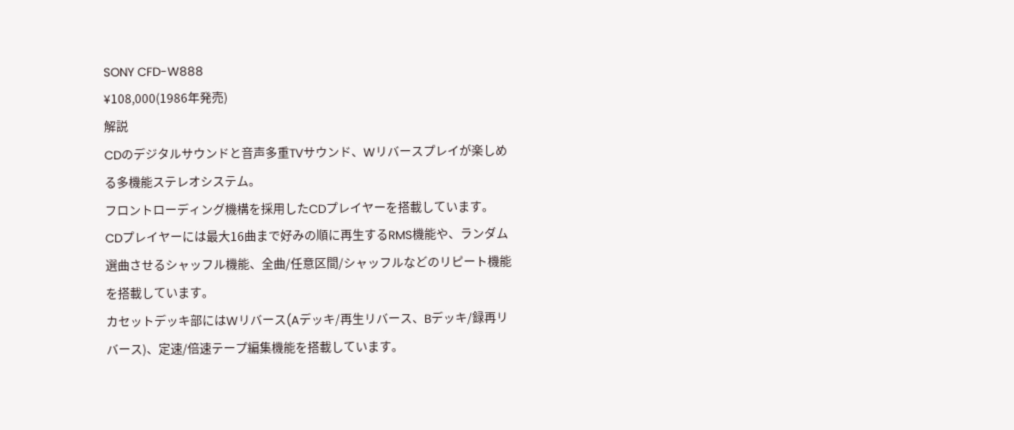SONY CFD-W888
¥108,000(1986年発売)
解説
CDのデジタルサウンドと音声多重TVサウンド、Wリバースプレイが楽しめる多機能ステレオシステム。
フロントローディング機構を採用したCDプレイヤーを搭載しています。
CDプレイヤーには最大16曲まで好みの順に再生するRMS機能や、ランダム選曲させるシャッフル機能、全曲/任意区間/シャッフルなどのリピート機能を搭載しています。
カセットデッキ部にはWリバース(Aデッキ/再生リバース、Bデッキ/録再リバース)、定速/倍速テープ編集機能を搭載しています。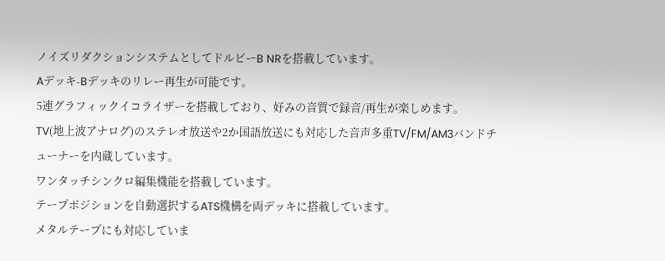ノイズリダクションシステムとしてドルビーB NRを搭載しています。
Aデッキ-Bデッキのリレー再生が可能です。
5連グラフィックイコライザーを搭載しており、好みの音質で録音/再生が楽しめます。
TV(地上波アナログ)のステレオ放送や2か国語放送にも対応した音声多重TV/FM/AM3バンドチューナーを内蔵しています。
ワンタッチシンクロ編集機能を搭載しています。
テープポジションを自動選択するATS機構を両デッキに搭載しています。
メタルテープにも対応していま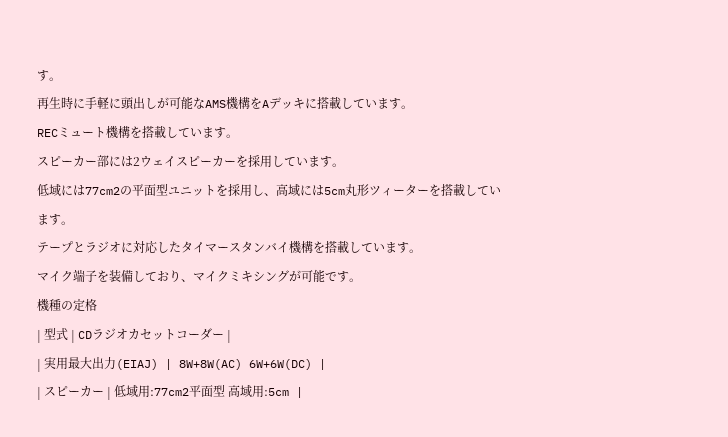す。
再生時に手軽に頭出しが可能なAMS機構をAデッキに搭載しています。
RECミュート機構を搭載しています。
スピーカー部には2ウェイスピーカーを採用しています。
低域には77cm2の平面型ユニットを採用し、高域には5cm丸形ツィーターを搭載しています。
テープとラジオに対応したタイマースタンバイ機構を搭載しています。
マイク端子を装備しており、マイクミキシングが可能です。
機種の定格
| 型式 | CDラジオカセットコーダー |
| 実用最大出力(EIAJ) | 8W+8W(AC) 6W+6W(DC) |
| スピーカー | 低域用:77cm2平面型 高域用:5cm |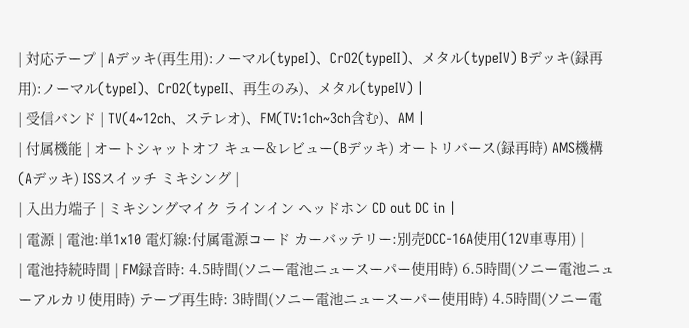| 対応テープ | Aデッキ(再生用):ノーマル(typeI)、CrO2(typeII)、メタル(typeIV) Bデッキ(録再用):ノーマル(typeI)、CrO2(typeII、再生のみ)、メタル(typeIV) |
| 受信バンド | TV(4~12ch、ステレオ)、FM(TV:1ch~3ch含む)、AM |
| 付属機能 | オートシャットオフ キュー&レビュー(Bデッキ) オートリバース(録再時) AMS機構(Aデッキ) ISSスイッチ ミキシング |
| 入出力端子 | ミキシングマイク ラインイン ヘッドホン CD out DC in |
| 電源 | 電池:単1x10 電灯線:付属電源コード カーバッテリー:別売DCC-16A使用(12V車専用) |
| 電池持続時間 | FM録音時: 4.5時間(ソニー電池ニュースーパー使用時) 6.5時間(ソニー電池ニューアルカリ使用時) テープ再生時: 3時間(ソニー電池ニュースーパー使用時) 4.5時間(ソニー電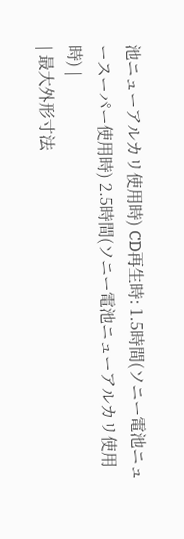池ニューアルカリ使用時) CD再生時: 1.5時間(ソニー電池ニュースーパー使用時) 2.5時間(ソニー電池ニューアルカリ使用時) |
| 最大外形寸法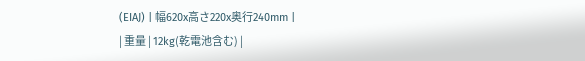(EIAJ) | 幅620x高さ220x奥行240mm |
| 重量 | 12kg(乾電池含む) |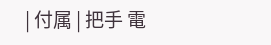| 付属 | 把手 電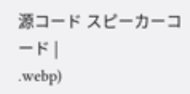源コード スピーカーコード |
.webp)